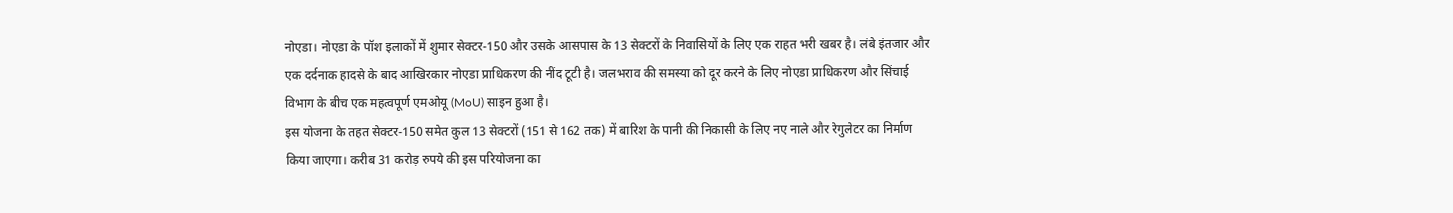नोएडा। नोएडा के पॉश इलाकों में शुमार सेक्टर-150 और उसके आसपास के 13 सेक्टरों के निवासियों के लिए एक राहत भरी खबर है। लंबे इंतजार और एक दर्दनाक हादसे के बाद आखिरकार नोएडा प्राधिकरण की नींद टूटी है। जलभराव की समस्या को दूर करने के लिए नोएडा प्राधिकरण और सिंचाई विभाग के बीच एक महत्वपूर्ण एमओयू (MoU) साइन हुआ है।
इस योजना के तहत सेक्टर-150 समेत कुल 13 सेक्टरों (151 से 162 तक) में बारिश के पानी की निकासी के लिए नए नाले और रेगुलेटर का निर्माण किया जाएगा। करीब 31 करोड़ रुपये की इस परियोजना का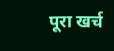पूरा खर्च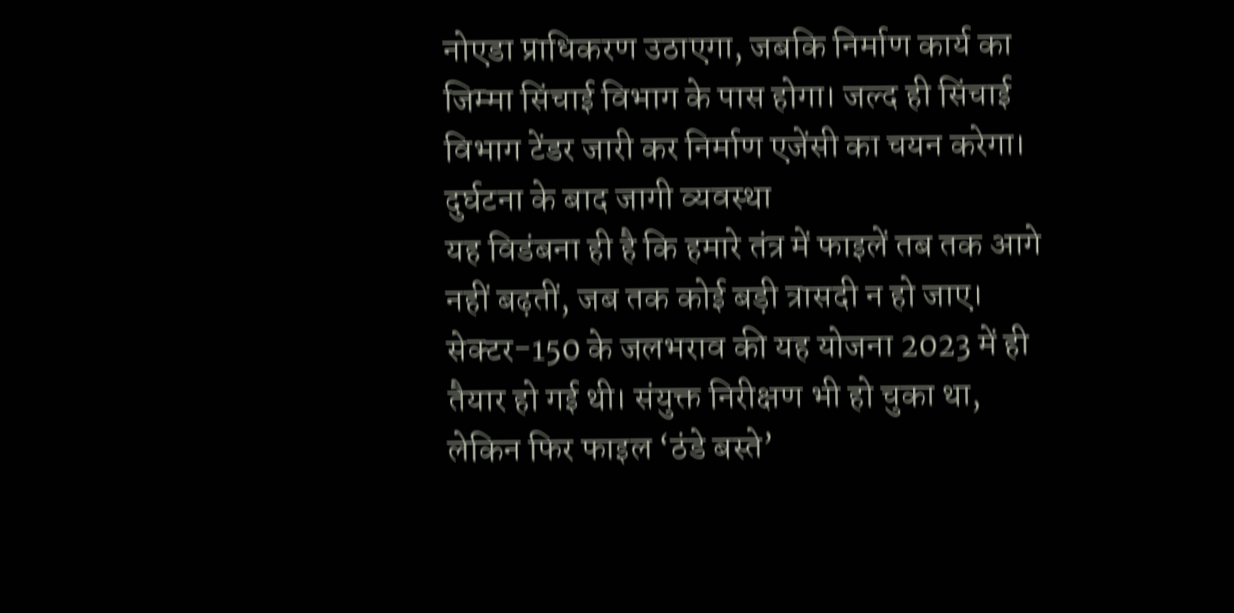नोएडा प्राधिकरण उठाएगा, जबकि निर्माण कार्य का जिम्मा सिंचाई विभाग के पास होगा। जल्द ही सिंचाई विभाग टेंडर जारी कर निर्माण एजेंसी का चयन करेगा।
दुर्घटना के बाद जागी व्यवस्था
यह विडंबना ही है कि हमारे तंत्र में फाइलें तब तक आगे नहीं बढ़तीं, जब तक कोई बड़ी त्रासदी न हो जाए। सेक्टर-150 के जलभराव की यह योजना 2023 में ही तैयार हो गई थी। संयुक्त निरीक्षण भी हो चुका था, लेकिन फिर फाइल ‘ठंडे बस्ते’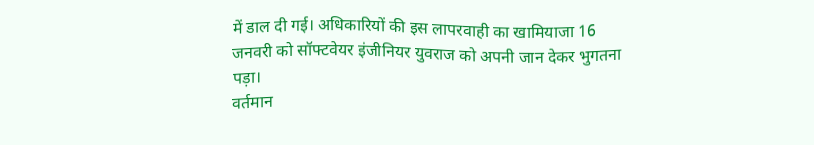में डाल दी गई। अधिकारियों की इस लापरवाही का खामियाजा 16 जनवरी को सॉफ्टवेयर इंजीनियर युवराज को अपनी जान देकर भुगतना पड़ा।
वर्तमान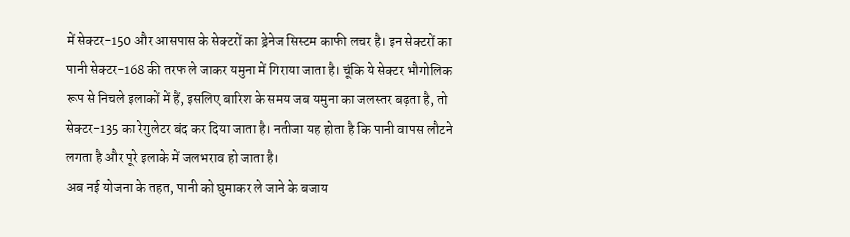में सेक्टर-150 और आसपास के सेक्टरों का ड्रेनेज सिस्टम काफी लचर है। इन सेक्टरों का पानी सेक्टर-168 की तरफ ले जाकर यमुना में गिराया जाता है। चूंकि ये सेक्टर भौगोलिक रूप से निचले इलाकों में हैं, इसलिए बारिश के समय जब यमुना का जलस्तर बढ़ता है, तो सेक्टर-135 का रेगुलेटर बंद कर दिया जाता है। नतीजा यह होता है कि पानी वापस लौटने लगता है और पूरे इलाके में जलभराव हो जाता है।
अब नई योजना के तहत, पानी को घुमाकर ले जाने के बजाय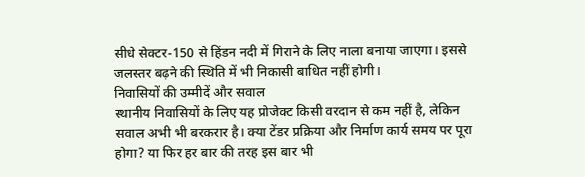सीधे सेक्टर-150 से हिंडन नदी में गिराने के लिए नाला बनाया जाएगा। इससे जलस्तर बढ़ने की स्थिति में भी निकासी बाधित नहीं होगी।
निवासियों की उम्मीदें और सवाल
स्थानीय निवासियों के लिए यह प्रोजेक्ट किसी वरदान से कम नहीं है, लेकिन सवाल अभी भी बरकरार है। क्या टेंडर प्रक्रिया और निर्माण कार्य समय पर पूरा होगा? या फिर हर बार की तरह इस बार भी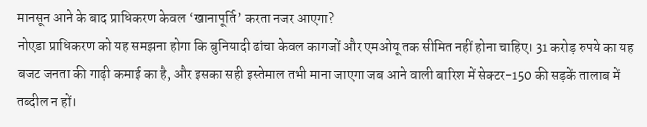मानसून आने के बाद प्राधिकरण केवल ‘खानापूर्ति’ करता नजर आएगा?
नोएडा प्राधिकरण को यह समझना होगा कि बुनियादी ढांचा केवल कागजों और एमओयू तक सीमित नहीं होना चाहिए। 31 करोड़ रुपये का यह बजट जनता की गाढ़ी कमाई का है, और इसका सही इस्तेमाल तभी माना जाएगा जब आने वाली बारिश में सेक्टर-150 की सड़कें तालाब में तब्दील न हों।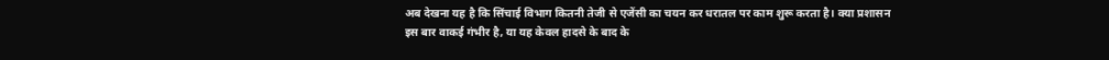अब देखना यह है कि सिंचाई विभाग कितनी तेजी से एजेंसी का चयन कर धरातल पर काम शुरू करता है। क्या प्रशासन इस बार वाकई गंभीर है, या यह केवल हादसे के बाद के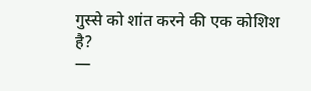गुस्से को शांत करने की एक कोशिश है?
—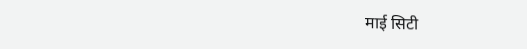माई सिटी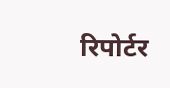रिपोर्टर